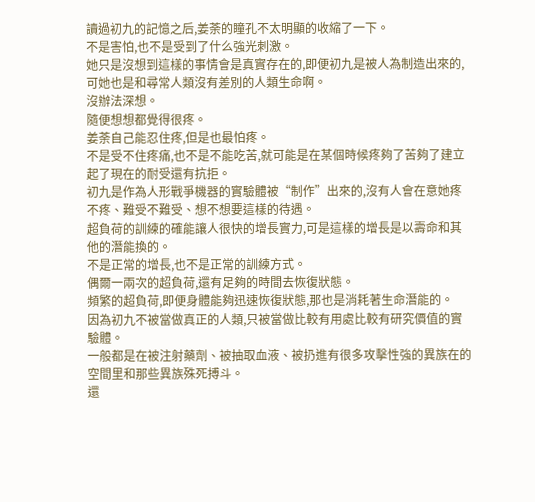讀過初九的記憶之后,姜荼的瞳孔不太明顯的收縮了一下。
不是害怕,也不是受到了什么強光刺激。
她只是沒想到這樣的事情會是真實存在的,即便初九是被人為制造出來的,可她也是和尋常人類沒有差別的人類生命啊。
沒辦法深想。
隨便想想都覺得很疼。
姜荼自己能忍住疼,但是也最怕疼。
不是受不住疼痛,也不是不能吃苦,就可能是在某個時候疼夠了苦夠了建立起了現在的耐受還有抗拒。
初九是作為人形戰爭機器的實驗體被“制作”出來的,沒有人會在意她疼不疼、難受不難受、想不想要這樣的待遇。
超負荷的訓練的確能讓人很快的增長實力,可是這樣的增長是以壽命和其他的潛能換的。
不是正常的增長,也不是正常的訓練方式。
偶爾一兩次的超負荷,還有足夠的時間去恢復狀態。
頻繁的超負荷,即便身體能夠迅速恢復狀態,那也是消耗著生命潛能的。
因為初九不被當做真正的人類,只被當做比較有用處比較有研究價值的實驗體。
一般都是在被注射藥劑、被抽取血液、被扔進有很多攻擊性強的異族在的空間里和那些異族殊死搏斗。
還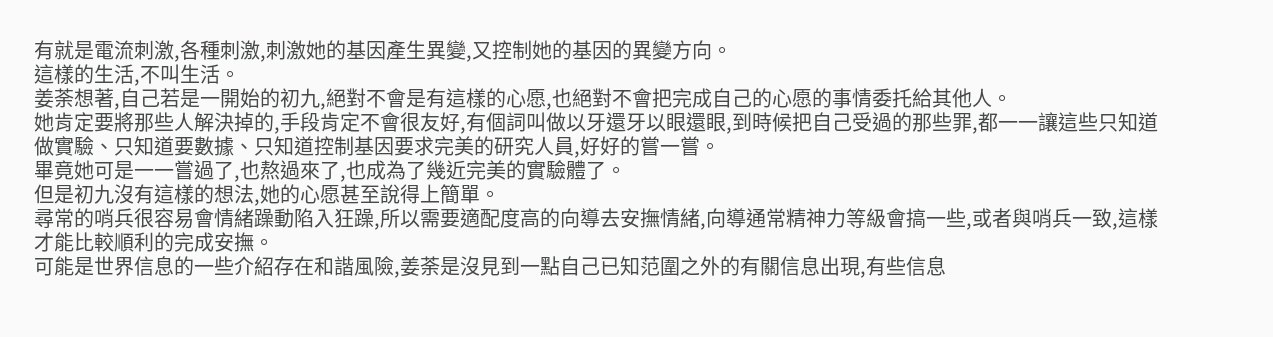有就是電流刺激,各種刺激,刺激她的基因產生異變,又控制她的基因的異變方向。
這樣的生活,不叫生活。
姜荼想著,自己若是一開始的初九,絕對不會是有這樣的心愿,也絕對不會把完成自己的心愿的事情委托給其他人。
她肯定要將那些人解決掉的,手段肯定不會很友好,有個詞叫做以牙還牙以眼還眼,到時候把自己受過的那些罪,都一一讓這些只知道做實驗、只知道要數據、只知道控制基因要求完美的研究人員,好好的嘗一嘗。
畢竟她可是一一嘗過了,也熬過來了,也成為了幾近完美的實驗體了。
但是初九沒有這樣的想法,她的心愿甚至說得上簡單。
尋常的哨兵很容易會情緒躁動陷入狂躁,所以需要適配度高的向導去安撫情緒,向導通常精神力等級會搞一些,或者與哨兵一致,這樣才能比較順利的完成安撫。
可能是世界信息的一些介紹存在和諧風險,姜荼是沒見到一點自己已知范圍之外的有關信息出現,有些信息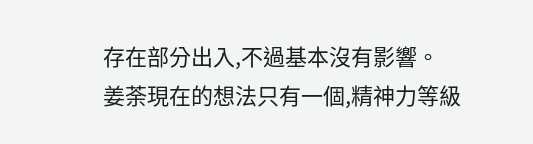存在部分出入,不過基本沒有影響。
姜荼現在的想法只有一個,精神力等級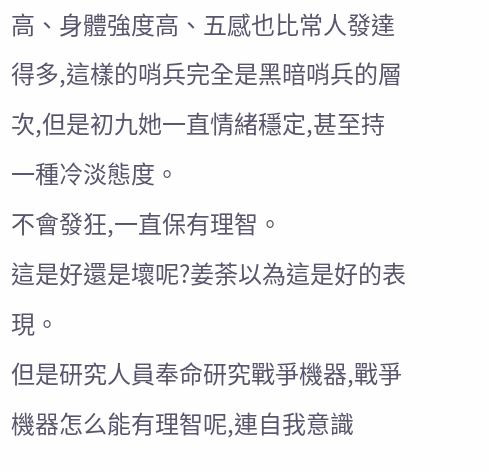高、身體強度高、五感也比常人發達得多,這樣的哨兵完全是黑暗哨兵的層次,但是初九她一直情緒穩定,甚至持一種冷淡態度。
不會發狂,一直保有理智。
這是好還是壞呢?姜荼以為這是好的表現。
但是研究人員奉命研究戰爭機器,戰爭機器怎么能有理智呢,連自我意識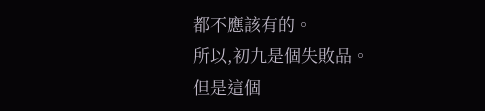都不應該有的。
所以,初九是個失敗品。
但是這個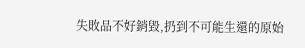失敗品不好銷毀,扔到不可能生還的原始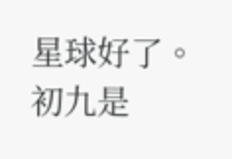星球好了。
初九是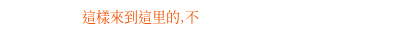這樣來到這里的,不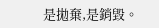是拋棄,是銷毀。